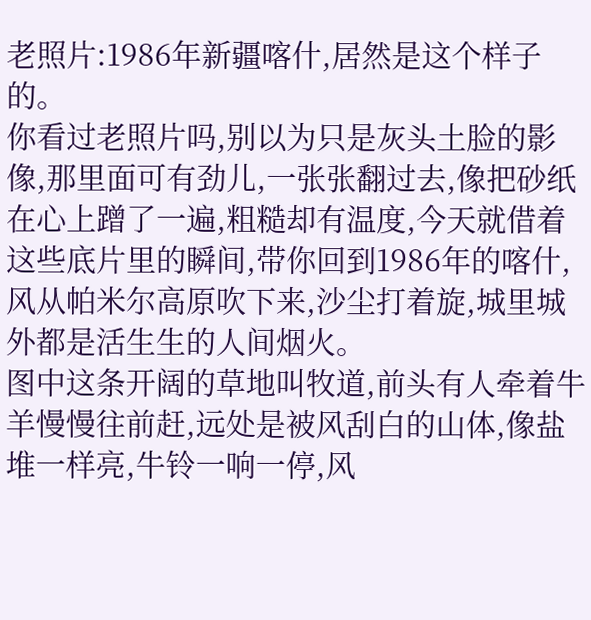老照片:1986年新疆喀什,居然是这个样子的。
你看过老照片吗,别以为只是灰头土脸的影像,那里面可有劲儿,一张张翻过去,像把砂纸在心上蹭了一遍,粗糙却有温度,今天就借着这些底片里的瞬间,带你回到1986年的喀什,风从帕米尔高原吹下来,沙尘打着旋,城里城外都是活生生的人间烟火。
图中这条开阔的草地叫牧道,前头有人牵着牛羊慢慢往前赶,远处是被风刮白的山体,像盐堆一样亮,牛铃一响一停,风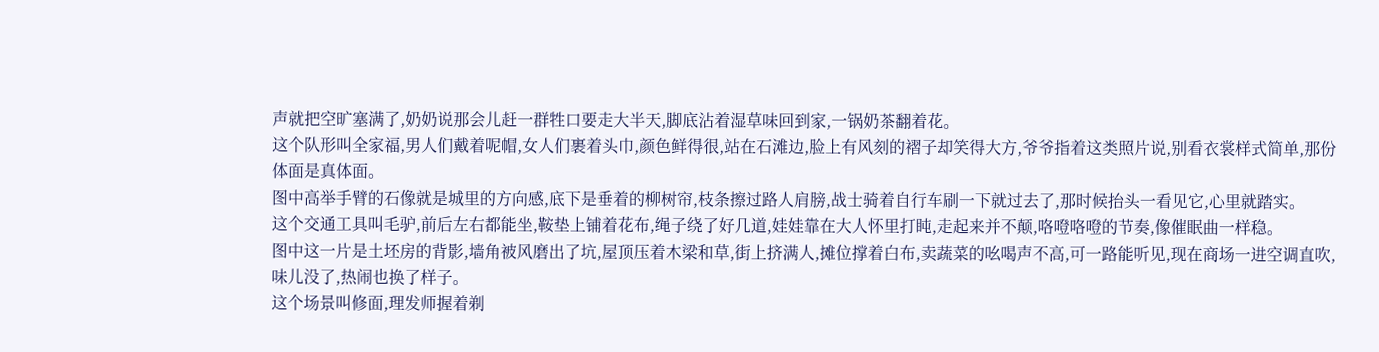声就把空旷塞满了,奶奶说那会儿赶一群牲口要走大半天,脚底沾着湿草味回到家,一锅奶茶翻着花。
这个队形叫全家福,男人们戴着呢帽,女人们裹着头巾,颜色鲜得很,站在石滩边,脸上有风刻的褶子却笑得大方,爷爷指着这类照片说,别看衣裳样式简单,那份体面是真体面。
图中高举手臂的石像就是城里的方向感,底下是垂着的柳树帘,枝条擦过路人肩膀,战士骑着自行车刷一下就过去了,那时候抬头一看见它,心里就踏实。
这个交通工具叫毛驴,前后左右都能坐,鞍垫上铺着花布,绳子绕了好几道,娃娃靠在大人怀里打盹,走起来并不颠,咯噔咯噔的节奏,像催眠曲一样稳。
图中这一片是土坯房的背影,墙角被风磨出了坑,屋顶压着木梁和草,街上挤满人,摊位撑着白布,卖蔬菜的吆喝声不高,可一路能听见,现在商场一进空调直吹,味儿没了,热闹也换了样子。
这个场景叫修面,理发师握着剃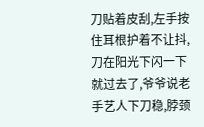刀贴着皮刮,左手按住耳根护着不让抖,刀在阳光下闪一下就过去了,爷爷说老手艺人下刀稳,脖颈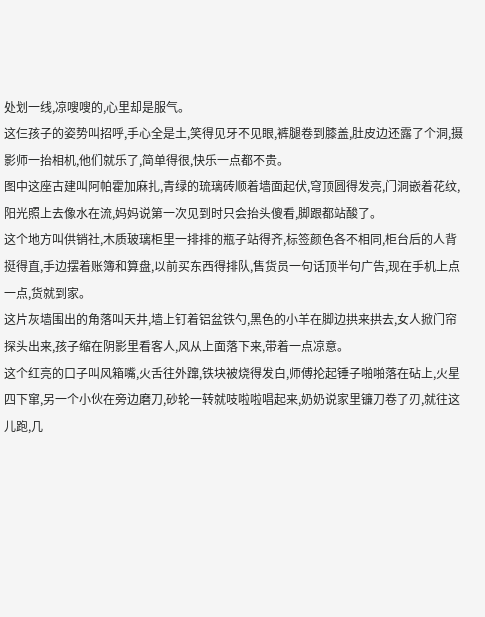处划一线,凉嗖嗖的,心里却是服气。
这仨孩子的姿势叫招呼,手心全是土,笑得见牙不见眼,裤腿卷到膝盖,肚皮边还露了个洞,摄影师一抬相机,他们就乐了,简单得很,快乐一点都不贵。
图中这座古建叫阿帕霍加麻扎,青绿的琉璃砖顺着墙面起伏,穹顶圆得发亮,门洞嵌着花纹,阳光照上去像水在流,妈妈说第一次见到时只会抬头傻看,脚跟都站酸了。
这个地方叫供销社,木质玻璃柜里一排排的瓶子站得齐,标签颜色各不相同,柜台后的人背挺得直,手边摆着账簿和算盘,以前买东西得排队,售货员一句话顶半句广告,现在手机上点一点,货就到家。
这片灰墙围出的角落叫天井,墙上钉着铝盆铁勺,黑色的小羊在脚边拱来拱去,女人掀门帘探头出来,孩子缩在阴影里看客人,风从上面落下来,带着一点凉意。
这个红亮的口子叫风箱嘴,火舌往外蹿,铁块被烧得发白,师傅抡起锤子啪啪落在砧上,火星四下窜,另一个小伙在旁边磨刀,砂轮一转就吱啦啦唱起来,奶奶说家里镰刀卷了刃,就往这儿跑,几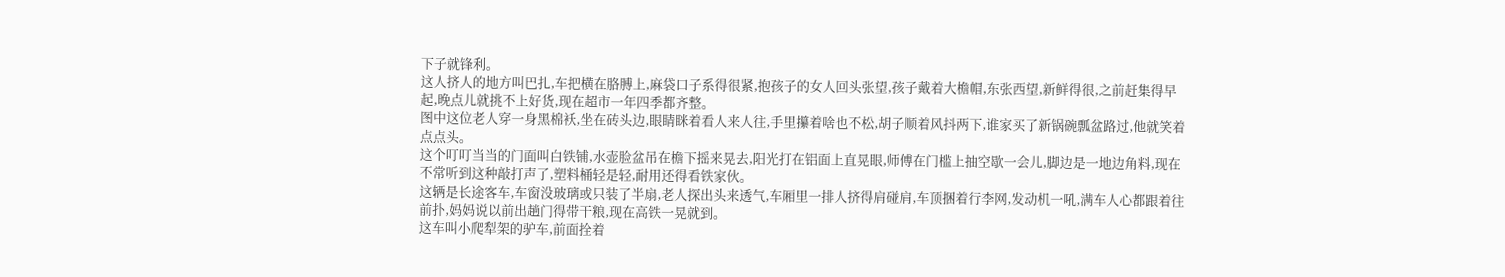下子就锋利。
这人挤人的地方叫巴扎,车把横在胳膊上,麻袋口子系得很紧,抱孩子的女人回头张望,孩子戴着大檐帽,东张西望,新鲜得很,之前赶集得早起,晚点儿就挑不上好货,现在超市一年四季都齐整。
图中这位老人穿一身黑棉袄,坐在砖头边,眼睛眯着看人来人往,手里攥着啥也不松,胡子顺着风抖两下,谁家买了新锅碗瓢盆路过,他就笑着点点头。
这个叮叮当当的门面叫白铁铺,水壶脸盆吊在檐下摇来晃去,阳光打在铝面上直晃眼,师傅在门槛上抽空歇一会儿,脚边是一地边角料,现在不常听到这种敲打声了,塑料桶轻是轻,耐用还得看铁家伙。
这辆是长途客车,车窗没玻璃或只装了半扇,老人探出头来透气,车厢里一排人挤得肩碰肩,车顶捆着行李网,发动机一吼,满车人心都跟着往前扑,妈妈说以前出趟门得带干粮,现在高铁一晃就到。
这车叫小爬犁架的驴车,前面拴着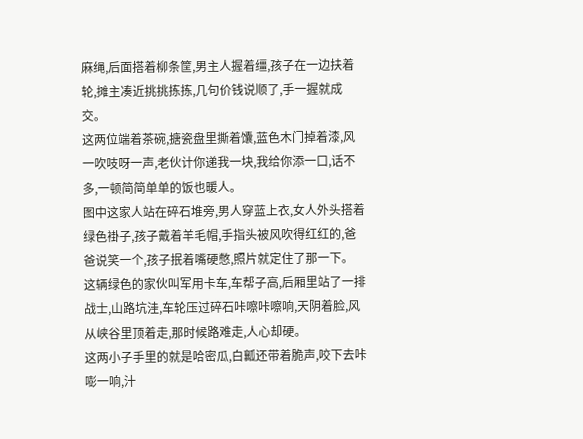麻绳,后面搭着柳条筐,男主人握着缰,孩子在一边扶着轮,摊主凑近挑挑拣拣,几句价钱说顺了,手一握就成交。
这两位端着茶碗,搪瓷盘里撕着馕,蓝色木门掉着漆,风一吹吱呀一声,老伙计你递我一块,我给你添一口,话不多,一顿简简单单的饭也暖人。
图中这家人站在碎石堆旁,男人穿蓝上衣,女人外头搭着绿色褂子,孩子戴着羊毛帽,手指头被风吹得红红的,爸爸说笑一个,孩子抿着嘴硬憋,照片就定住了那一下。
这辆绿色的家伙叫军用卡车,车帮子高,后厢里站了一排战士,山路坑洼,车轮压过碎石咔嚓咔嚓响,天阴着脸,风从峡谷里顶着走,那时候路难走,人心却硬。
这两小子手里的就是哈密瓜,白瓤还带着脆声,咬下去咔嘭一响,汁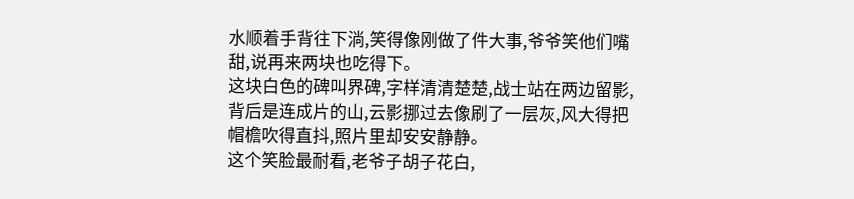水顺着手背往下淌,笑得像刚做了件大事,爷爷笑他们嘴甜,说再来两块也吃得下。
这块白色的碑叫界碑,字样清清楚楚,战士站在两边留影,背后是连成片的山,云影挪过去像刷了一层灰,风大得把帽檐吹得直抖,照片里却安安静静。
这个笑脸最耐看,老爷子胡子花白,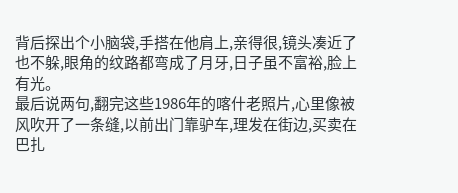背后探出个小脑袋,手搭在他肩上,亲得很,镜头凑近了也不躲,眼角的纹路都弯成了月牙,日子虽不富裕,脸上有光。
最后说两句,翻完这些1986年的喀什老照片,心里像被风吹开了一条缝,以前出门靠驴车,理发在街边,买卖在巴扎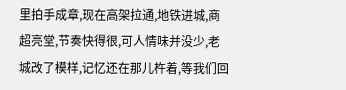里拍手成章,现在高架拉通,地铁进城,商超亮堂,节奏快得很,可人情味并没少,老城改了模样,记忆还在那儿杵着,等我们回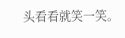头看看就笑一笑。